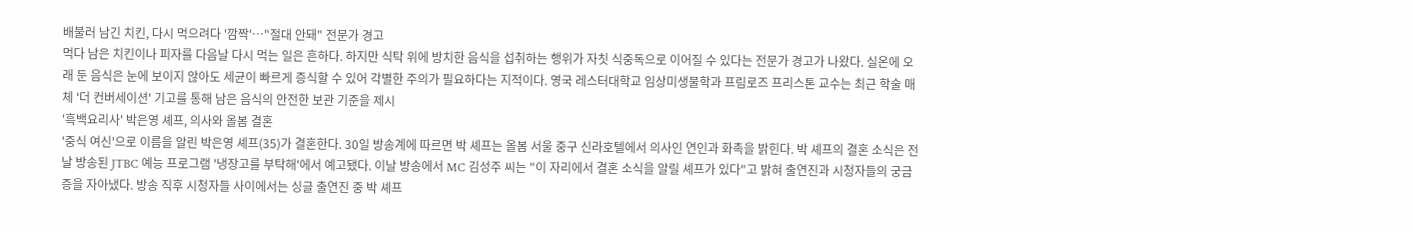배불러 남긴 치킨, 다시 먹으려다 '깜짝'…"절대 안돼" 전문가 경고
먹다 남은 치킨이나 피자를 다음날 다시 먹는 일은 흔하다. 하지만 식탁 위에 방치한 음식을 섭취하는 행위가 자칫 식중독으로 이어질 수 있다는 전문가 경고가 나왔다. 실온에 오래 둔 음식은 눈에 보이지 않아도 세균이 빠르게 증식할 수 있어 각별한 주의가 필요하다는 지적이다. 영국 레스터대학교 임상미생물학과 프림로즈 프리스톤 교수는 최근 학술 매체 '더 컨버세이션' 기고를 통해 남은 음식의 안전한 보관 기준을 제시
'흑백요리사' 박은영 셰프, 의사와 올봄 결혼
'중식 여신'으로 이름을 알린 박은영 셰프(35)가 결혼한다. 30일 방송계에 따르면 박 셰프는 올봄 서울 중구 신라호텔에서 의사인 연인과 화촉을 밝힌다. 박 셰프의 결혼 소식은 전날 방송된 JTBC 예능 프로그램 '냉장고를 부탁해'에서 예고됐다. 이날 방송에서 MC 김성주 씨는 "이 자리에서 결혼 소식을 알릴 셰프가 있다"고 밝혀 출연진과 시청자들의 궁금증을 자아냈다. 방송 직후 시청자들 사이에서는 싱글 출연진 중 박 셰프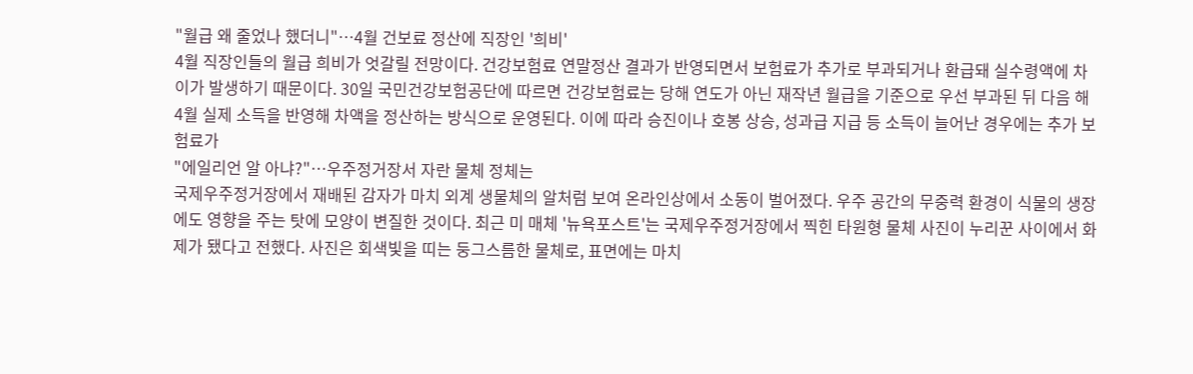"월급 왜 줄었나 했더니"…4월 건보료 정산에 직장인 '희비'
4월 직장인들의 월급 희비가 엇갈릴 전망이다. 건강보험료 연말정산 결과가 반영되면서 보험료가 추가로 부과되거나 환급돼 실수령액에 차이가 발생하기 때문이다. 30일 국민건강보험공단에 따르면 건강보험료는 당해 연도가 아닌 재작년 월급을 기준으로 우선 부과된 뒤 다음 해 4월 실제 소득을 반영해 차액을 정산하는 방식으로 운영된다. 이에 따라 승진이나 호봉 상승, 성과급 지급 등 소득이 늘어난 경우에는 추가 보험료가
"에일리언 알 아냐?"…우주정거장서 자란 물체 정체는
국제우주정거장에서 재배된 감자가 마치 외계 생물체의 알처럼 보여 온라인상에서 소동이 벌어졌다. 우주 공간의 무중력 환경이 식물의 생장에도 영향을 주는 탓에 모양이 변질한 것이다. 최근 미 매체 '뉴욕포스트'는 국제우주정거장에서 찍힌 타원형 물체 사진이 누리꾼 사이에서 화제가 됐다고 전했다. 사진은 회색빛을 띠는 둥그스름한 물체로, 표면에는 마치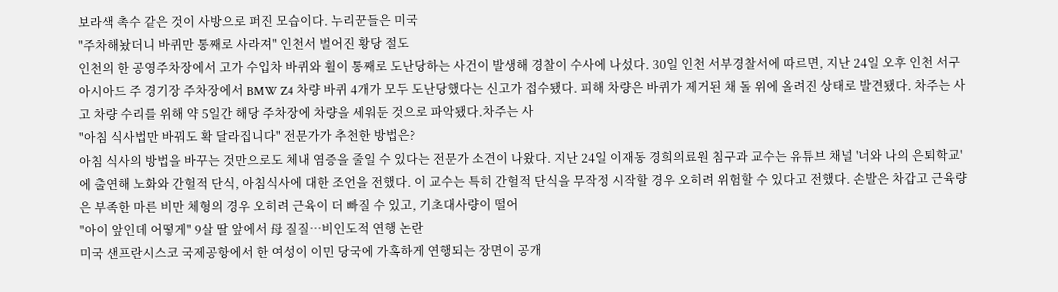보라색 촉수 같은 것이 사방으로 퍼진 모습이다. 누리꾼들은 미국
"주차해놨더니 바퀴만 통째로 사라져" 인천서 벌어진 황당 절도
인천의 한 공영주차장에서 고가 수입차 바퀴와 휠이 통째로 도난당하는 사건이 발생해 경찰이 수사에 나섰다. 30일 인천 서부경찰서에 따르면, 지난 24일 오후 인천 서구 아시아드 주 경기장 주차장에서 BMW Z4 차량 바퀴 4개가 모두 도난당했다는 신고가 접수됐다. 피해 차량은 바퀴가 제거된 채 돌 위에 올려진 상태로 발견됐다. 차주는 사고 차량 수리를 위해 약 5일간 해당 주차장에 차량을 세워둔 것으로 파악됐다.차주는 사
"아침 식사법만 바꿔도 확 달라집니다" 전문가가 추천한 방법은?
아침 식사의 방법을 바꾸는 것만으로도 체내 염증을 줄일 수 있다는 전문가 소견이 나왔다. 지난 24일 이재동 경희의료원 침구과 교수는 유튜브 채널 '너와 나의 은퇴학교'에 출연해 노화와 간헐적 단식, 아침식사에 대한 조언을 전했다. 이 교수는 특히 간헐적 단식을 무작정 시작할 경우 오히려 위험할 수 있다고 전했다. 손발은 차갑고 근육량은 부족한 마른 비만 체형의 경우 오히려 근육이 더 빠질 수 있고, 기초대사량이 떨어
"아이 앞인데 어떻게" 9살 딸 앞에서 母 질질…비인도적 연행 논란
미국 샌프란시스코 국제공항에서 한 여성이 이민 당국에 가혹하게 연행되는 장면이 공개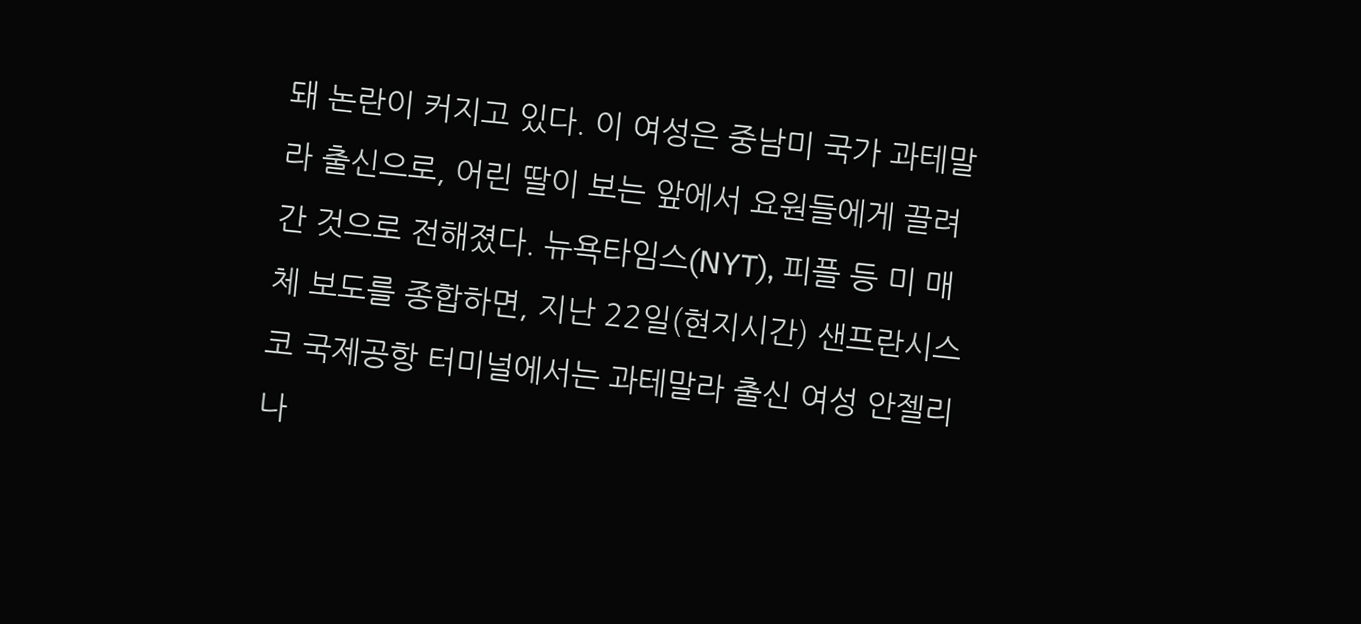돼 논란이 커지고 있다. 이 여성은 중남미 국가 과테말라 출신으로, 어린 딸이 보는 앞에서 요원들에게 끌려간 것으로 전해졌다. 뉴욕타임스(NYT), 피플 등 미 매체 보도를 종합하면, 지난 22일(현지시간) 샌프란시스코 국제공항 터미널에서는 과테말라 출신 여성 안젤리나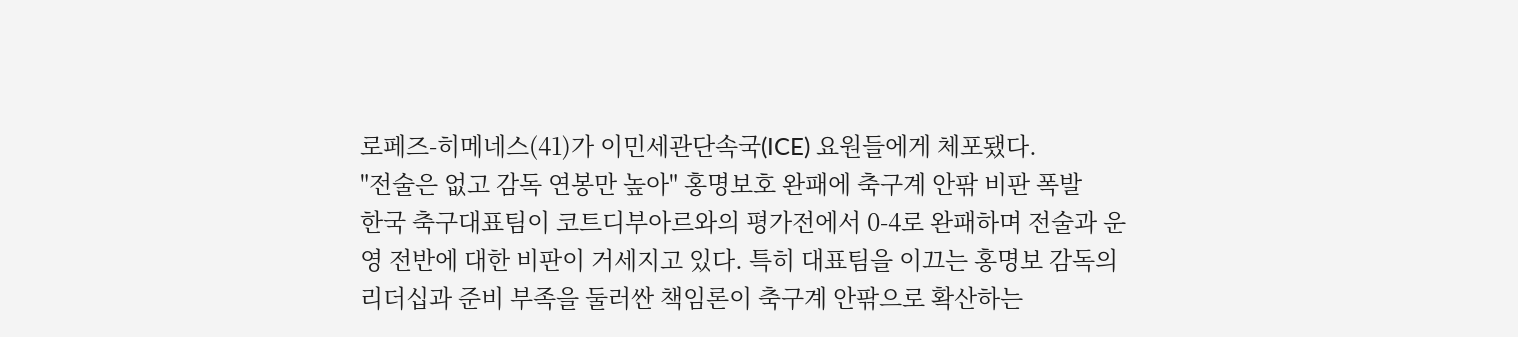로페즈-히메네스(41)가 이민세관단속국(ICE) 요원들에게 체포됐다.
"전술은 없고 감독 연봉만 높아" 홍명보호 완패에 축구계 안팎 비판 폭발
한국 축구대표팀이 코트디부아르와의 평가전에서 0-4로 완패하며 전술과 운영 전반에 대한 비판이 거세지고 있다. 특히 대표팀을 이끄는 홍명보 감독의 리더십과 준비 부족을 둘러싼 책임론이 축구계 안팎으로 확산하는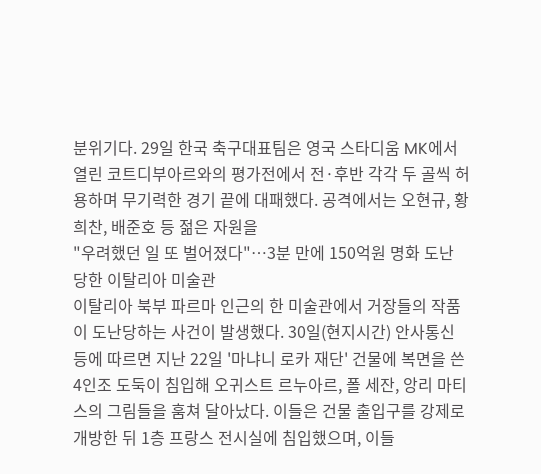분위기다. 29일 한국 축구대표팀은 영국 스타디움 MK에서 열린 코트디부아르와의 평가전에서 전·후반 각각 두 골씩 허용하며 무기력한 경기 끝에 대패했다. 공격에서는 오현규, 황희찬, 배준호 등 젊은 자원을
"우려했던 일 또 벌어졌다"…3분 만에 150억원 명화 도난 당한 이탈리아 미술관
이탈리아 북부 파르마 인근의 한 미술관에서 거장들의 작품이 도난당하는 사건이 발생했다. 30일(현지시간) 안사통신 등에 따르면 지난 22일 '마냐니 로카 재단' 건물에 복면을 쓴 4인조 도둑이 침입해 오귀스트 르누아르, 폴 세잔, 앙리 마티스의 그림들을 훔쳐 달아났다. 이들은 건물 출입구를 강제로 개방한 뒤 1층 프랑스 전시실에 침입했으며, 이들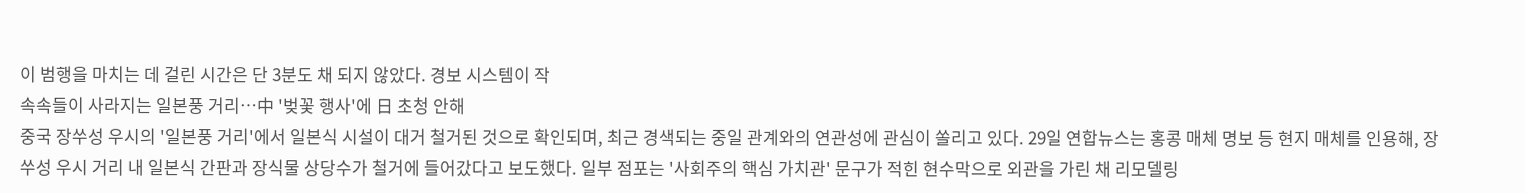이 범행을 마치는 데 걸린 시간은 단 3분도 채 되지 않았다. 경보 시스템이 작
속속들이 사라지는 일본풍 거리…中 '벚꽃 행사'에 日 초청 안해
중국 장쑤성 우시의 '일본풍 거리'에서 일본식 시설이 대거 철거된 것으로 확인되며, 최근 경색되는 중일 관계와의 연관성에 관심이 쏠리고 있다. 29일 연합뉴스는 홍콩 매체 명보 등 현지 매체를 인용해, 장쑤성 우시 거리 내 일본식 간판과 장식물 상당수가 철거에 들어갔다고 보도했다. 일부 점포는 '사회주의 핵심 가치관' 문구가 적힌 현수막으로 외관을 가린 채 리모델링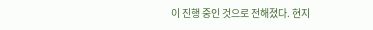이 진행 중인 것으로 전해졌다. 현지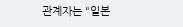관계자는 "일본